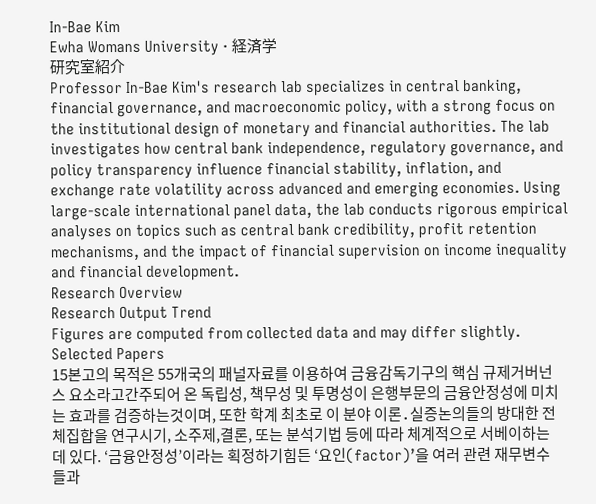In-Bae Kim
Ewha Womans University · 経済学
研究室紹介
Professor In-Bae Kim's research lab specializes in central banking, financial governance, and macroeconomic policy, with a strong focus on the institutional design of monetary and financial authorities. The lab investigates how central bank independence, regulatory governance, and policy transparency influence financial stability, inflation, and exchange rate volatility across advanced and emerging economies. Using large-scale international panel data, the lab conducts rigorous empirical analyses on topics such as central bank credibility, profit retention mechanisms, and the impact of financial supervision on income inequality and financial development.
Research Overview
Research Output Trend
Figures are computed from collected data and may differ slightly.
Selected Papers
15본고의 목적은 55개국의 패널자료를 이용하여 금융감독기구의 핵심 규제거버넌스 요소라고간주되어 온 독립성, 책무성 및 투명성이 은행부문의 금융안정성에 미치는 효과를 검증하는것이며, 또한 학계 최초로 이 분야 이론․실증논의들의 방대한 전체집합을 연구시기, 소주제,결론, 또는 분석기법 등에 따라 체계적으로 서베이하는데 있다. ‘금융안정성’이라는 획정하기힘든 ‘요인(factor)’을 여러 관련 재무변수들과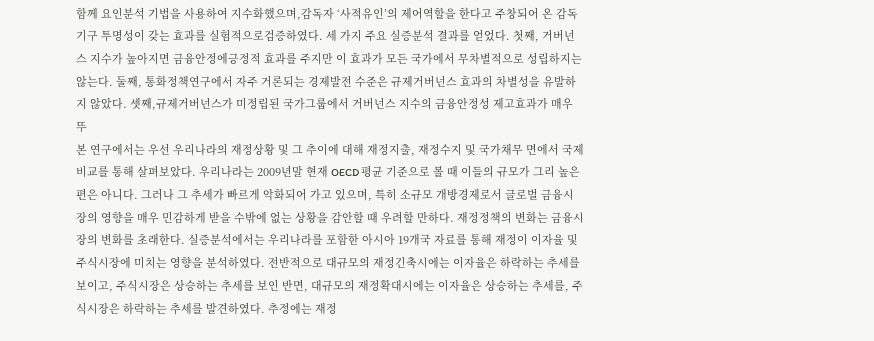함께 요인분석 기법을 사용하여 지수화했으며,감독자 ‘사적유인’의 제어역할을 한다고 주창되어 온 감독기구 투명성이 갖는 효과를 실험적으로검증하였다. 세 가지 주요 실증분석 결과를 얻었다. 첫째, 거버넌스 지수가 높아지면 금융안정에긍정적 효과를 주지만 이 효과가 모든 국가에서 무차별적으로 성립하지는 않는다. 둘째, 통화정책연구에서 자주 거론되는 경제발전 수준은 규제거버넌스 효과의 차별성을 유발하지 않았다. 셋째,규제거버넌스가 미정립된 국가그룹에서 거버넌스 지수의 금융안정성 제고효과가 매우 뚜
본 연구에서는 우선 우리나라의 재정상황 및 그 추이에 대해 재정지출, 재정수지 및 국가채무 면에서 국제비교를 통해 살펴보았다. 우리나라는 2009년말 현재 OECD 평균 기준으로 볼 때 이들의 규모가 그리 높은 편은 아니다. 그러나 그 추세가 빠르게 악화되어 가고 있으며, 특히 소규모 개방경제로서 글로벌 금융시장의 영향을 매우 민감하게 받을 수밖에 없는 상황을 감안할 때 우려할 만하다. 재정정책의 변화는 금융시장의 변화를 초래한다. 실증분석에서는 우리나라를 포함한 아시아 19개국 자료를 통해 재정이 이자율 및 주식시장에 미치는 영향을 분석하였다. 전반적으로 대규모의 재정긴축시에는 이자율은 하락하는 추세를 보이고, 주식시장은 상승하는 추세를 보인 반면, 대규모의 재정확대시에는 이자율은 상승하는 추세를, 주식시장은 하락하는 추세를 발견하였다. 추정에는 재정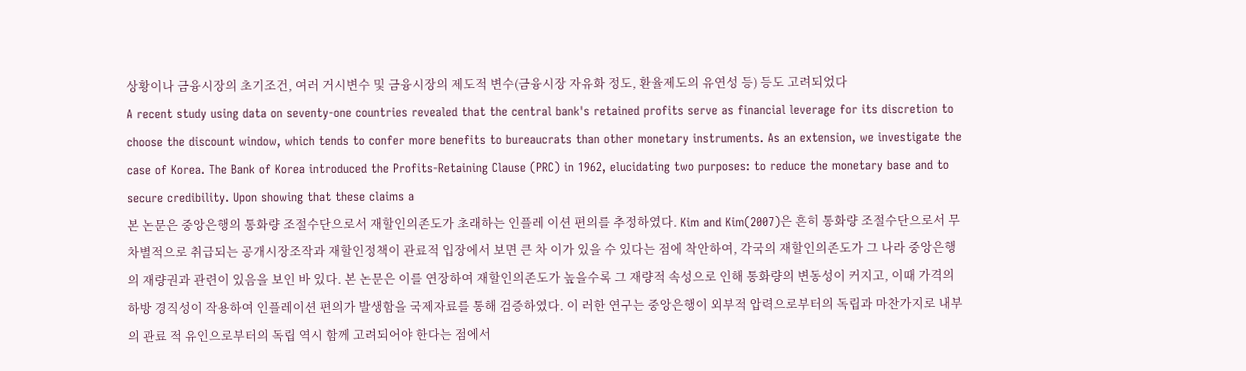상황이나 금융시장의 초기조건, 여러 거시변수 및 금융시장의 제도적 변수(금융시장 자유화 정도, 환율제도의 유연성 등) 등도 고려되었다
A recent study using data on seventy-one countries revealed that the central bank's retained profits serve as financial leverage for its discretion to choose the discount window, which tends to confer more benefits to bureaucrats than other monetary instruments. As an extension, we investigate the case of Korea. The Bank of Korea introduced the Profits-Retaining Clause (PRC) in 1962, elucidating two purposes: to reduce the monetary base and to secure credibility. Upon showing that these claims a
본 논문은 중앙은행의 통화량 조절수단으로서 재할인의존도가 초래하는 인플레 이션 편의를 추정하였다. Kim and Kim(2007)은 흔히 통화량 조절수단으로서 무 차별적으로 취급되는 공개시장조작과 재할인정책이 관료적 입장에서 보면 큰 차 이가 있을 수 있다는 점에 착안하여, 각국의 재할인의존도가 그 나라 중앙은행의 재량권과 관련이 있음을 보인 바 있다. 본 논문은 이를 연장하여 재할인의존도가 높을수록 그 재량적 속성으로 인해 통화량의 변동성이 커지고, 이때 가격의 하방 경직성이 작용하여 인플레이션 편의가 발생함을 국제자료를 통해 검증하였다. 이 러한 연구는 중앙은행이 외부적 압력으로부터의 독립과 마찬가지로 내부의 관료 적 유인으로부터의 독립 역시 함께 고려되어야 한다는 점에서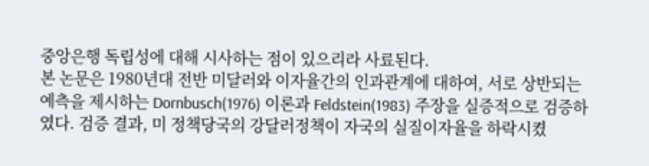중앙은행 독립성에 대해 시사하는 점이 있으리라 사료된다.
본 논문은 1980년대 전반 미달러와 이자율간의 인과관계에 대하여, 서로 상반되는 예측을 제시하는 Dornbusch(1976) 이론과 Feldstein(1983) 주장을 실증적으로 검증하였다. 검증 결과, 미 정책당국의 강달러정책이 자국의 실질이자율을 하락시켰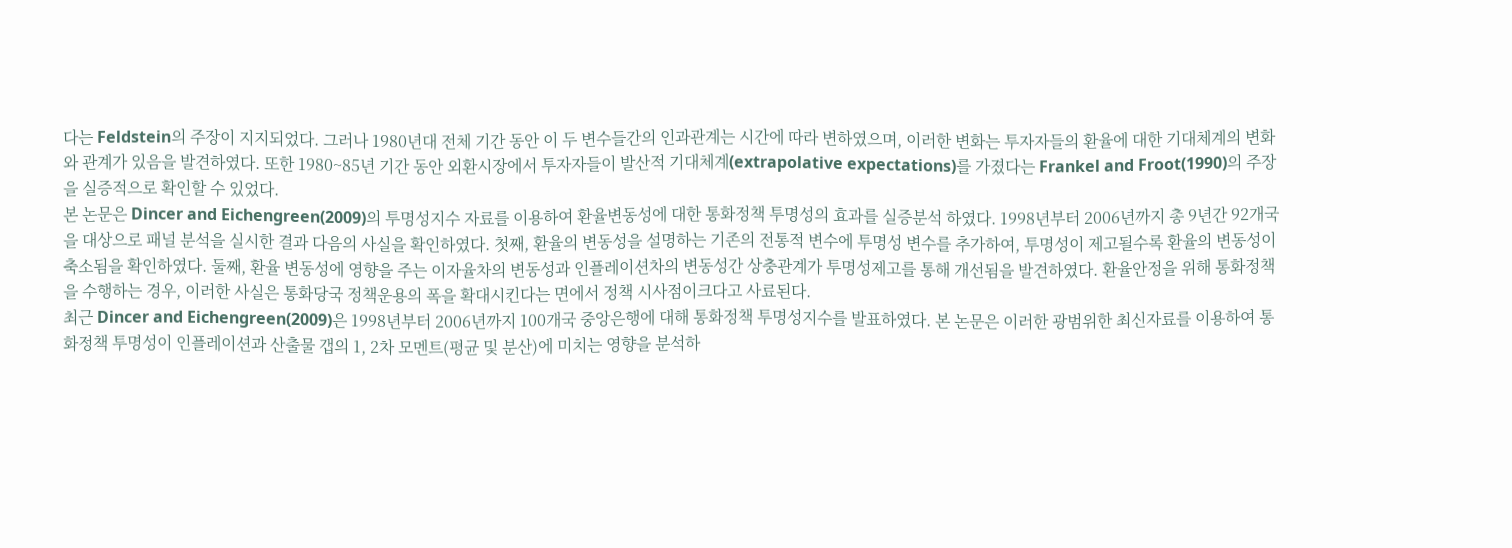다는 Feldstein의 주장이 지지되었다. 그러나 1980년대 전체 기간 동안 이 두 변수들간의 인과관계는 시간에 따라 변하였으며, 이러한 변화는 투자자들의 환율에 대한 기대체계의 변화와 관계가 있음을 발견하였다. 또한 1980~85년 기간 동안 외환시장에서 투자자들이 발산적 기대체계(extrapolative expectations)를 가졌다는 Frankel and Froot(1990)의 주장을 실증적으로 확인할 수 있었다.
본 논문은 Dincer and Eichengreen(2009)의 투명성지수 자료를 이용하여 환율변동성에 대한 통화정책 투명성의 효과를 실증분석 하였다. 1998년부터 2006년까지 총 9년간 92개국을 대상으로 패널 분석을 실시한 결과 다음의 사실을 확인하였다. 첫째, 환율의 변동성을 설명하는 기존의 전통적 변수에 투명성 변수를 추가하여, 투명성이 제고될수록 환율의 변동성이 축소됨을 확인하였다. 둘째, 환율 변동성에 영향을 주는 이자율차의 변동성과 인플레이션차의 변동성간 상충관계가 투명성제고를 통해 개선됨을 발견하였다. 환율안정을 위해 통화정책을 수행하는 경우, 이러한 사실은 통화당국 정책운용의 폭을 확대시킨다는 면에서 정책 시사점이크다고 사료된다.
최근 Dincer and Eichengreen(2009)은 1998년부터 2006년까지 100개국 중앙은행에 대해 통화정책 투명성지수를 발표하였다. 본 논문은 이러한 광범위한 최신자료를 이용하여 통화정책 투명성이 인플레이션과 산출물 갭의 1, 2차 모멘트(평균 및 분산)에 미치는 영향을 분석하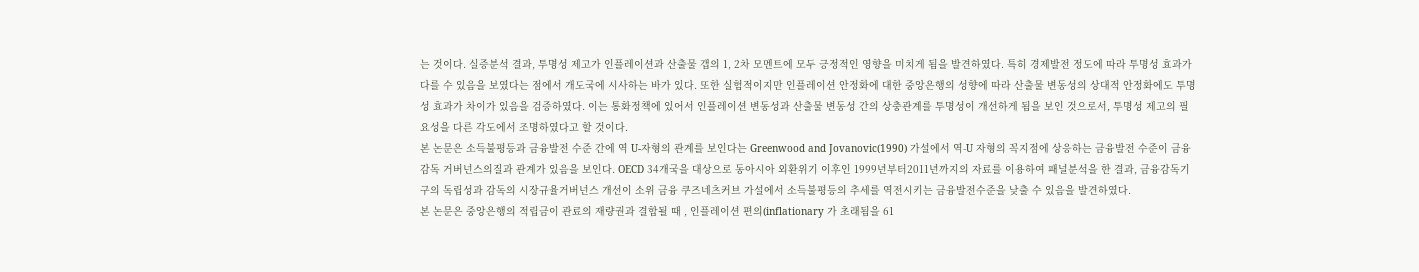는 것이다. 실증분석 결과, 투명성 제고가 인플레이션과 산출물 갭의 1, 2차 모멘트에 모두 긍정적인 영향을 미치게 됨을 발견하였다. 특히 경제발전 정도에 따라 투명성 효과가 다를 수 있음을 보였다는 점에서 개도국에 시사하는 바가 있다. 또한 실험적이지만 인플레이션 안정화에 대한 중앙은행의 성향에 따라 산출물 변동성의 상대적 안정화에도 투명성 효과가 차이가 있음을 검증하였다. 이는 통화정책에 있어서 인플레이션 변동성과 산출물 변동성 간의 상충관계를 투명성이 개선하게 됨을 보인 것으로서, 투명성 제고의 필요성을 다른 각도에서 조명하였다고 할 것이다.
본 논문은 소득불평등과 금융발전 수준 간에 역 U-자형의 관계를 보인다는 Greenwood and Jovanovic(1990) 가설에서 역-U 자형의 꼭지점에 상응하는 금융발전 수준이 금융감독 거버넌스의질과 관계가 있음을 보인다. OECD 34개국을 대상으로 동아시아 외환위기 이후인 1999년부터2011년까지의 자료를 이용하여 패널분석을 한 결과, 금융감독기구의 독립성과 감독의 시장규율거버넌스 개선이 소위 금융 쿠즈네츠커브 가설에서 소득불평등의 추세를 역전시키는 금융발전수준을 낮출 수 있음을 발견하였다.
본 논문은 중앙은행의 적립금이 관료의 재량권과 결합될 때 , 인플레이션 편의(inflationary 가 초래됨을 61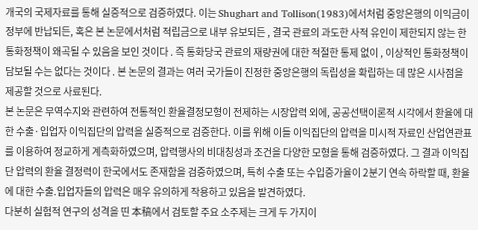개국의 국제자료를 통해 실증적으로 검증하였다. 이는 Shughart and Tollison(1983)에서처럼 중앙은행의 이익금이 정부에 반납되든, 혹은 본 논문에서처럼 적립금으로 내부 유보되든 , 결국 관료의 과도한 사적 유인이 제한되지 않는 한 통화정책이 왜곡될 수 있음을 보인 것이다 . 즉 통화당국 관료의 재량권에 대한 적절한 통제 없이 , 이상적인 통화정책이 담보될 수는 없다는 것이다 . 본 논문의 결과는 여러 국가들이 진정한 중앙은행의 독립성을 확립하는 데 많은 시사점을 제공할 것으로 사료된다.
본 논문은 무역수지와 관련하여 전통적인 환율결정모형이 전제하는 시장압력 외에, 공공선택이론적 시각에서 환율에 대한 수출·입업자 이익집단의 압력을 실증적으로 검증한다. 이를 위해 이들 이익집단의 압력을 미시적 자료인 산업연관표를 이용하여 정교하게 계측화하였으며, 압력행사의 비대칭성과 조건을 다양한 모형을 통해 검증하였다. 그 결과 이익집단 압력의 환율 결정력이 한국에서도 존재함을 검증하였으며, 특히 수출 또는 수입증가율이 2분기 연속 하락할 때, 환율에 대한 수출․입업자들의 압력은 매우 유의하게 작용하고 있음을 발견하였다.
다분히 실험적 연구의 성격을 띤 本稿에서 검토할 주요 소주제는 크게 두 가지이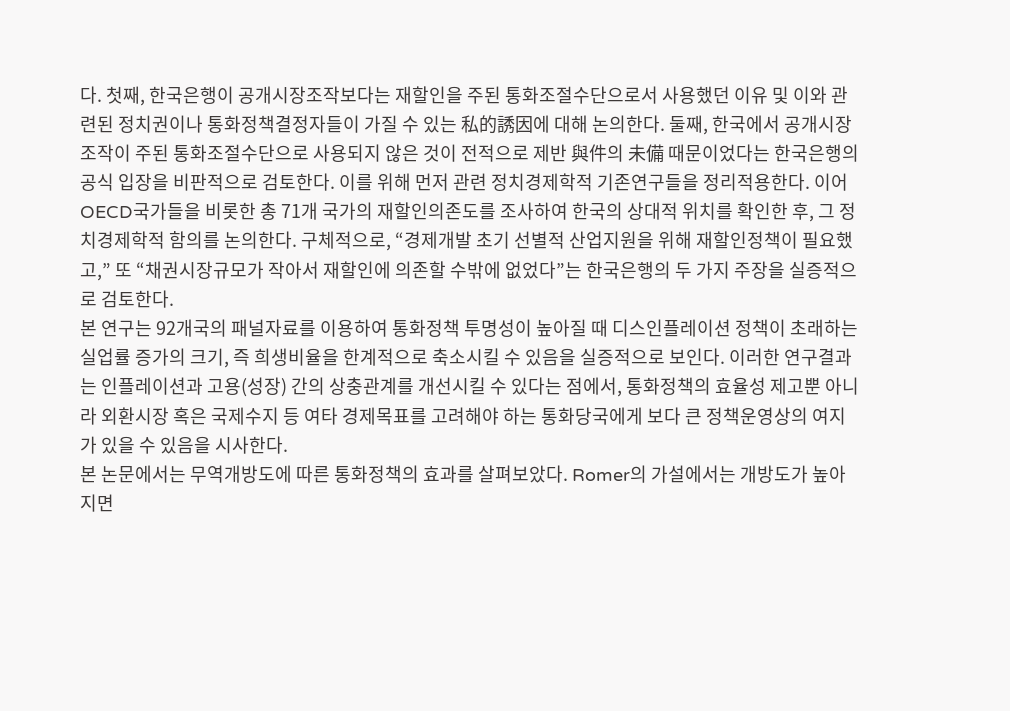다. 첫째, 한국은행이 공개시장조작보다는 재할인을 주된 통화조절수단으로서 사용했던 이유 및 이와 관련된 정치권이나 통화정책결정자들이 가질 수 있는 私的誘因에 대해 논의한다. 둘째, 한국에서 공개시장조작이 주된 통화조절수단으로 사용되지 않은 것이 전적으로 제반 與件의 未備 때문이었다는 한국은행의 공식 입장을 비판적으로 검토한다. 이를 위해 먼저 관련 정치경제학적 기존연구들을 정리적용한다. 이어 OECD국가들을 비롯한 총 71개 국가의 재할인의존도를 조사하여 한국의 상대적 위치를 확인한 후, 그 정치경제학적 함의를 논의한다. 구체적으로, “경제개발 초기 선별적 산업지원을 위해 재할인정책이 필요했고,” 또 “채권시장규모가 작아서 재할인에 의존할 수밖에 없었다”는 한국은행의 두 가지 주장을 실증적으로 검토한다.
본 연구는 92개국의 패널자료를 이용하여 통화정책 투명성이 높아질 때 디스인플레이션 정책이 초래하는 실업률 증가의 크기, 즉 희생비율을 한계적으로 축소시킬 수 있음을 실증적으로 보인다. 이러한 연구결과는 인플레이션과 고용(성장) 간의 상충관계를 개선시킬 수 있다는 점에서, 통화정책의 효율성 제고뿐 아니라 외환시장 혹은 국제수지 등 여타 경제목표를 고려해야 하는 통화당국에게 보다 큰 정책운영상의 여지가 있을 수 있음을 시사한다.
본 논문에서는 무역개방도에 따른 통화정책의 효과를 살펴보았다. Romer의 가설에서는 개방도가 높아지면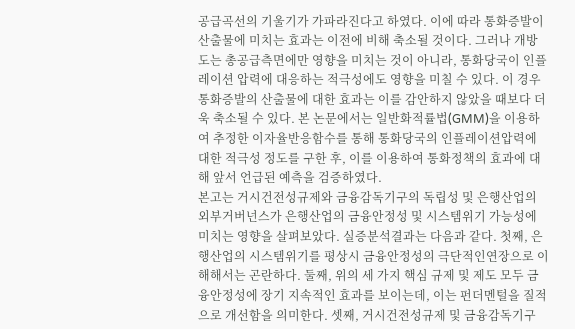공급곡선의 기울기가 가파라진다고 하였다. 이에 따라 통화증발이 산출물에 미치는 효과는 이전에 비해 축소될 것이다. 그러나 개방도는 총공급측면에만 영향을 미치는 것이 아니라, 통화당국이 인플레이션 압력에 대응하는 적극성에도 영향을 미칠 수 있다. 이 경우 통화증발의 산출물에 대한 효과는 이를 감안하지 않았을 때보다 더욱 축소될 수 있다. 본 논문에서는 일반화적률법(GMM)을 이용하여 추정한 이자율반응함수를 통해 통화당국의 인플레이션압력에 대한 적극성 정도를 구한 후, 이를 이용하여 통화정책의 효과에 대해 앞서 언급된 예측을 검증하였다.
본고는 거시건전성규제와 금융감독기구의 독립성 및 은행산업의 외부거버넌스가 은행산업의 금융안정성 및 시스템위기 가능성에 미치는 영향을 살펴보았다. 실증분석결과는 다음과 같다. 첫째, 은행산업의 시스템위기를 평상시 금융안정성의 극단적인연장으로 이해해서는 곤란하다. 둘째, 위의 세 가지 핵심 규제 및 제도 모두 금융안정성에 장기 지속적인 효과를 보이는데, 이는 펀더멘털을 질적으로 개선함을 의미한다. 셋째, 거시건전성규제 및 금융감독기구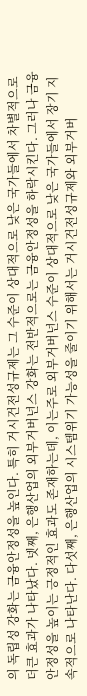의 독립성 강화는 금융안정성을 높인다. 특히 거시건전성규제는 그 수준이 상대적으로 낮은 국가들에서 차별적으로 더큰 효과가 나타났다. 넷째, 은행산업의 외부거버넌스 강화는 전반적으로는 금융안정성을 하락시킨다. 그러나 금융안정성을 높이는 긍정적인 효과도 존재하는데, 이는주로 외부거버넌스 수준이 상대적으로 낮은 국가들에서 장기 지속적으로 나타난다. 다섯째, 은행산업의 시스템위기 가능성을 줄이기 위해서는 거시건전성규제와 외부거버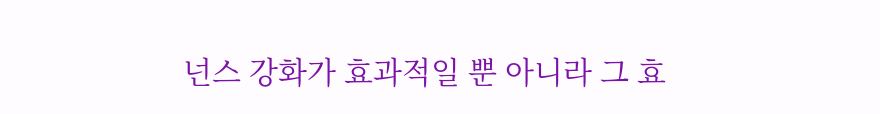넌스 강화가 효과적일 뿐 아니라 그 효